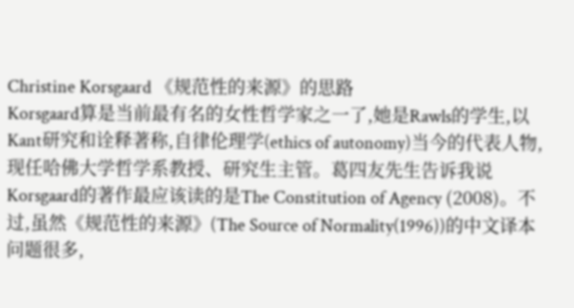Christine Korsgaard 《规范性的来源》的思路
Korsgaard算是当前最有名的女性哲学家之一了,她是Rawls的学生,以Kant研究和诠释著称,自律伦理学(ethics of autonomy)当今的代表人物,现任哈佛大学哲学系教授、研究生主管。葛四友先生告诉我说Korsgaard的著作最应该读的是The Constitution of Agency (2008)。不过,虽然《规范性的来源》(The Source of Normality(1996))的中文译本问题很多,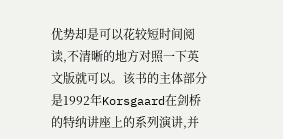优势却是可以花较短时间阅读,不清晰的地方对照一下英文版就可以。该书的主体部分是1992年Korsgaard在剑桥的特纳讲座上的系列演讲,并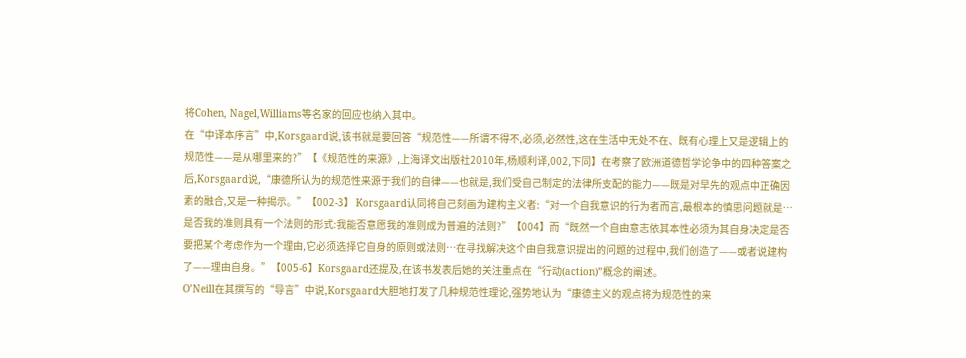将Cohen, Nagel,Williams等名家的回应也纳入其中。
在“中译本序言”中,Korsgaard说,该书就是要回答“规范性——所谓不得不,必须,必然性,这在生活中无处不在、既有心理上又是逻辑上的规范性——是从哪里来的?”【《规范性的来源》,上海译文出版社2010年,杨顺利译,002,下同】在考察了欧洲道德哲学论争中的四种答案之后,Korsgaard说,“康德所认为的规范性来源于我们的自律——也就是,我们受自己制定的法律所支配的能力——既是对早先的观点中正确因素的融合,又是一种揭示。”【002-3】 Korsgaard认同将自己刻画为建构主义者:“对一个自我意识的行为者而言,最根本的慎思问题就是…是否我的准则具有一个法则的形式:我能否意愿我的准则成为普遍的法则?”【004】而“既然一个自由意志依其本性必须为其自身决定是否要把某个考虑作为一个理由,它必须选择它自身的原则或法则…在寻找解决这个由自我意识提出的问题的过程中,我们创造了——或者说建构了——理由自身。”【005-6】Korsgaard还提及,在该书发表后她的关注重点在“行动(action)”概念的阐述。
O’Neill在其撰写的“导言”中说,Korsgaard大胆地打发了几种规范性理论,强势地认为“康德主义的观点将为规范性的来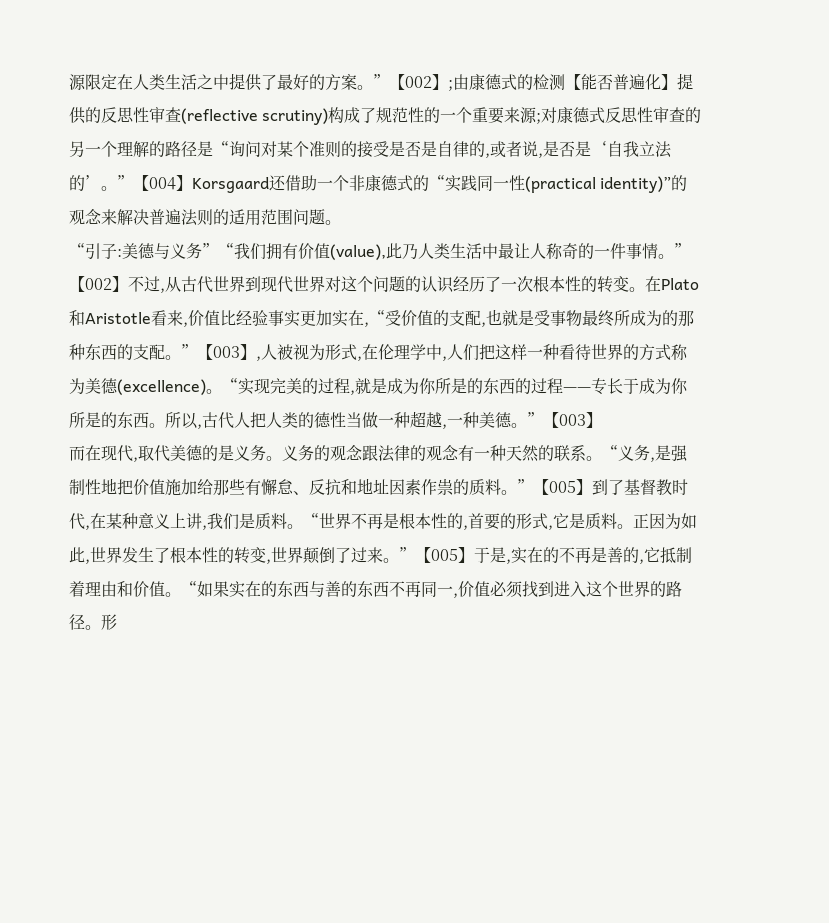源限定在人类生活之中提供了最好的方案。”【002】;由康德式的检测【能否普遍化】提供的反思性审查(reflective scrutiny)构成了规范性的一个重要来源;对康德式反思性审查的另一个理解的路径是“询问对某个准则的接受是否是自律的,或者说,是否是‘自我立法的’。”【004】Korsgaard还借助一个非康德式的“实践同一性(practical identity)”的观念来解决普遍法则的适用范围问题。
“引子:美德与义务”“我们拥有价值(value),此乃人类生活中最让人称奇的一件事情。”【002】不过,从古代世界到现代世界对这个问题的认识经历了一次根本性的转变。在Plato和Aristotle看来,价值比经验事实更加实在,“受价值的支配,也就是受事物最终所成为的那种东西的支配。”【003】,人被视为形式,在伦理学中,人们把这样一种看待世界的方式称为美德(excellence)。“实现完美的过程,就是成为你所是的东西的过程——专长于成为你所是的东西。所以,古代人把人类的德性当做一种超越,一种美德。”【003】
而在现代,取代美德的是义务。义务的观念跟法律的观念有一种天然的联系。“义务,是强制性地把价值施加给那些有懈怠、反抗和地址因素作祟的质料。”【005】到了基督教时代,在某种意义上讲,我们是质料。“世界不再是根本性的,首要的形式,它是质料。正因为如此,世界发生了根本性的转变,世界颠倒了过来。”【005】于是,实在的不再是善的,它抵制着理由和价值。“如果实在的东西与善的东西不再同一,价值必须找到进入这个世界的路径。形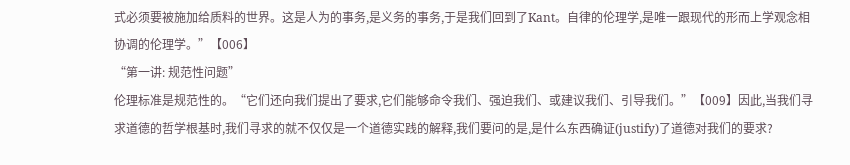式必须要被施加给质料的世界。这是人为的事务,是义务的事务,于是我们回到了Kant。自律的伦理学,是唯一跟现代的形而上学观念相协调的伦理学。”【006】
“第一讲: 规范性问题”
伦理标准是规范性的。“它们还向我们提出了要求,它们能够命令我们、强迫我们、或建议我们、引导我们。”【009】因此,当我们寻求道德的哲学根基时,我们寻求的就不仅仅是一个道德实践的解释,我们要问的是,是什么东西确证(justify)了道德对我们的要求?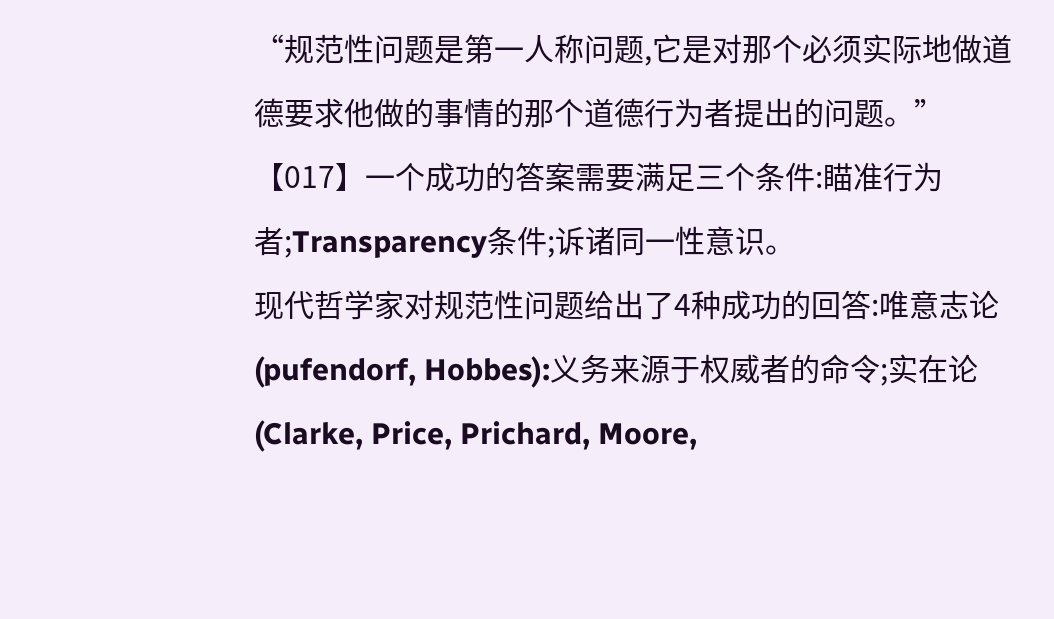“规范性问题是第一人称问题,它是对那个必须实际地做道德要求他做的事情的那个道德行为者提出的问题。”【017】一个成功的答案需要满足三个条件:瞄准行为者;Transparency条件;诉诸同一性意识。
现代哲学家对规范性问题给出了4种成功的回答:唯意志论(pufendorf, Hobbes):义务来源于权威者的命令;实在论(Clarke, Price, Prichard, Moore,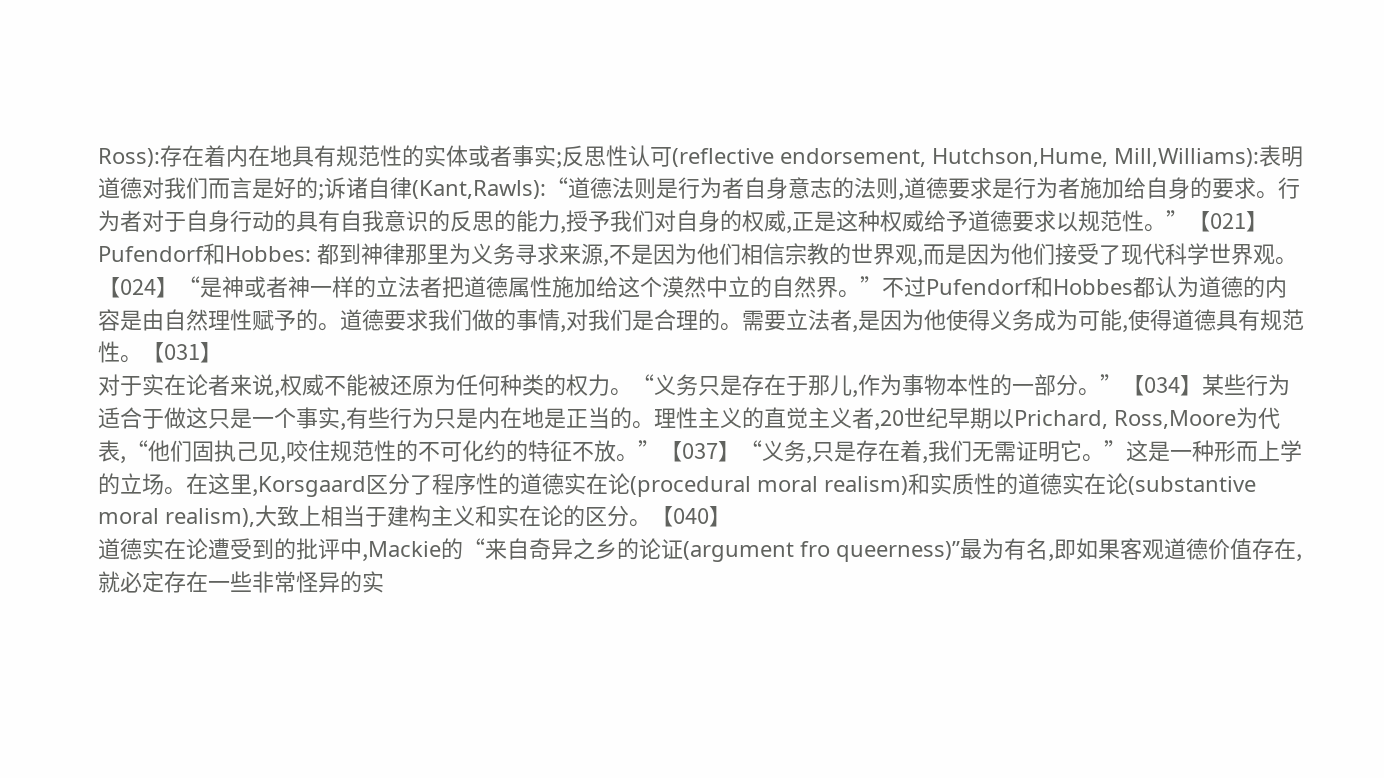Ross):存在着内在地具有规范性的实体或者事实;反思性认可(reflective endorsement, Hutchson,Hume, Mill,Williams):表明道德对我们而言是好的;诉诸自律(Kant,Rawls):“道德法则是行为者自身意志的法则,道德要求是行为者施加给自身的要求。行为者对于自身行动的具有自我意识的反思的能力,授予我们对自身的权威,正是这种权威给予道德要求以规范性。”【021】
Pufendorf和Hobbes: 都到神律那里为义务寻求来源,不是因为他们相信宗教的世界观,而是因为他们接受了现代科学世界观。【024】“是神或者神一样的立法者把道德属性施加给这个漠然中立的自然界。”不过Pufendorf和Hobbes都认为道德的内容是由自然理性赋予的。道德要求我们做的事情,对我们是合理的。需要立法者,是因为他使得义务成为可能,使得道德具有规范性。【031】
对于实在论者来说,权威不能被还原为任何种类的权力。“义务只是存在于那儿,作为事物本性的一部分。”【034】某些行为适合于做这只是一个事实,有些行为只是内在地是正当的。理性主义的直觉主义者,20世纪早期以Prichard, Ross,Moore为代表,“他们固执己见,咬住规范性的不可化约的特征不放。”【037】“义务,只是存在着,我们无需证明它。”这是一种形而上学的立场。在这里,Korsgaard区分了程序性的道德实在论(procedural moral realism)和实质性的道德实在论(substantive moral realism),大致上相当于建构主义和实在论的区分。【040】
道德实在论遭受到的批评中,Mackie的“来自奇异之乡的论证(argument fro queerness)”最为有名,即如果客观道德价值存在,就必定存在一些非常怪异的实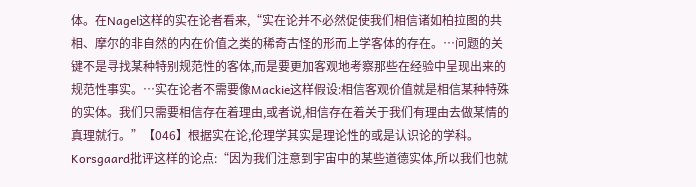体。在Nagel这样的实在论者看来,“实在论并不必然促使我们相信诸如柏拉图的共相、摩尔的非自然的内在价值之类的稀奇古怪的形而上学客体的存在。…问题的关键不是寻找某种特别规范性的客体,而是要更加客观地考察那些在经验中呈现出来的规范性事实。…实在论者不需要像Mackie这样假设:相信客观价值就是相信某种特殊的实体。我们只需要相信存在着理由,或者说,相信存在着关于我们有理由去做某情的真理就行。”【046】根据实在论,伦理学其实是理论性的或是认识论的学科。
Korsgaard批评这样的论点:“因为我们注意到宇宙中的某些道德实体,所以我们也就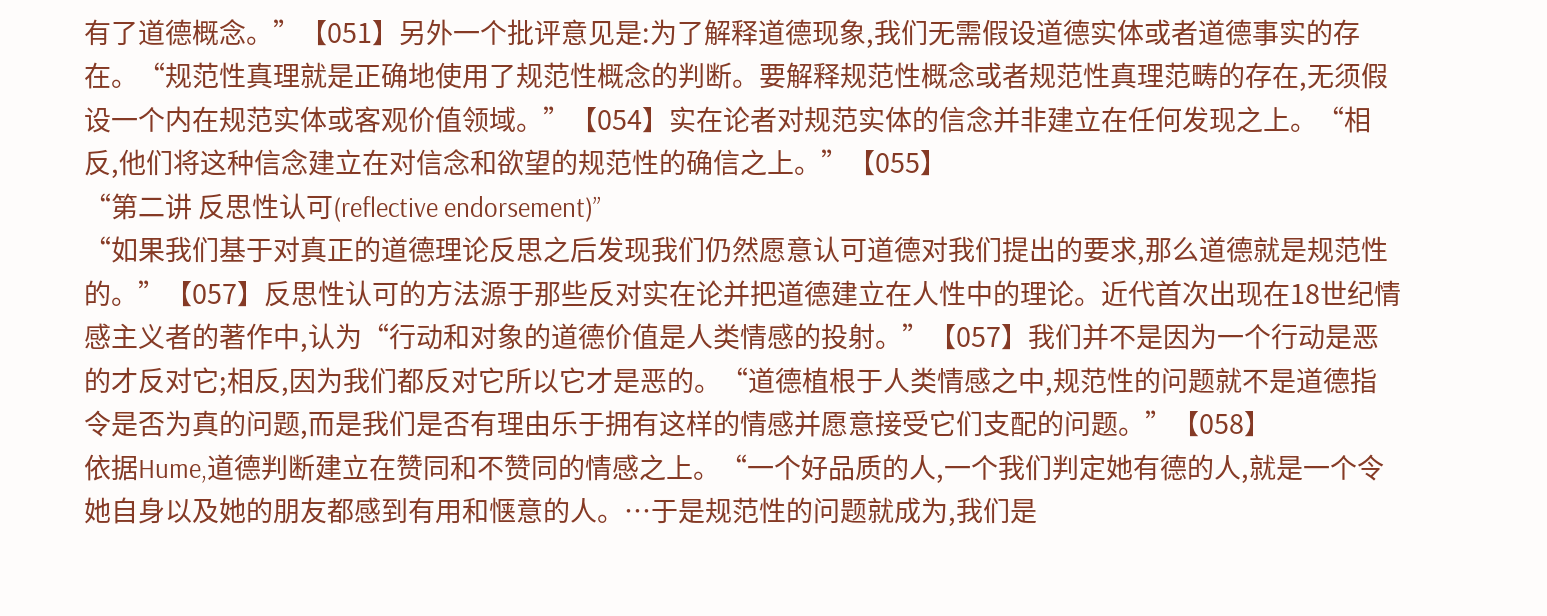有了道德概念。”【051】另外一个批评意见是:为了解释道德现象,我们无需假设道德实体或者道德事实的存在。“规范性真理就是正确地使用了规范性概念的判断。要解释规范性概念或者规范性真理范畴的存在,无须假设一个内在规范实体或客观价值领域。”【054】实在论者对规范实体的信念并非建立在任何发现之上。“相反,他们将这种信念建立在对信念和欲望的规范性的确信之上。”【055】
“第二讲 反思性认可(reflective endorsement)”
“如果我们基于对真正的道德理论反思之后发现我们仍然愿意认可道德对我们提出的要求,那么道德就是规范性的。”【057】反思性认可的方法源于那些反对实在论并把道德建立在人性中的理论。近代首次出现在18世纪情感主义者的著作中,认为“行动和对象的道德价值是人类情感的投射。”【057】我们并不是因为一个行动是恶的才反对它;相反,因为我们都反对它所以它才是恶的。“道德植根于人类情感之中,规范性的问题就不是道德指令是否为真的问题,而是我们是否有理由乐于拥有这样的情感并愿意接受它们支配的问题。”【058】
依据Hume,道德判断建立在赞同和不赞同的情感之上。“一个好品质的人,一个我们判定她有德的人,就是一个令她自身以及她的朋友都感到有用和惬意的人。…于是规范性的问题就成为,我们是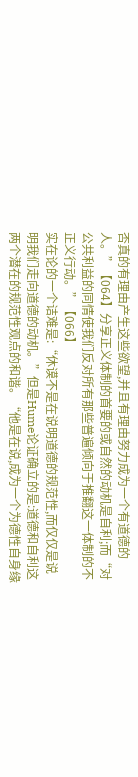否真的有理由产生这些欲望,并且有理由努力成为一个有道德的人。”【064】分享正义体制的首要的或自然的动机是自利;而“对公共利益的同情使我们反对所有那些普遍倾向于推翻这一体制的不正义行动。”【066】
实在论的一个诘难是:“休谟不是在说明道德的规范性,而仅仅是说明我们走向道德的动机。”但是Hume论证确立的是:道德和自利这两个潜在的规范性观点的和谐。“他是在说,成为一个为德性自身缘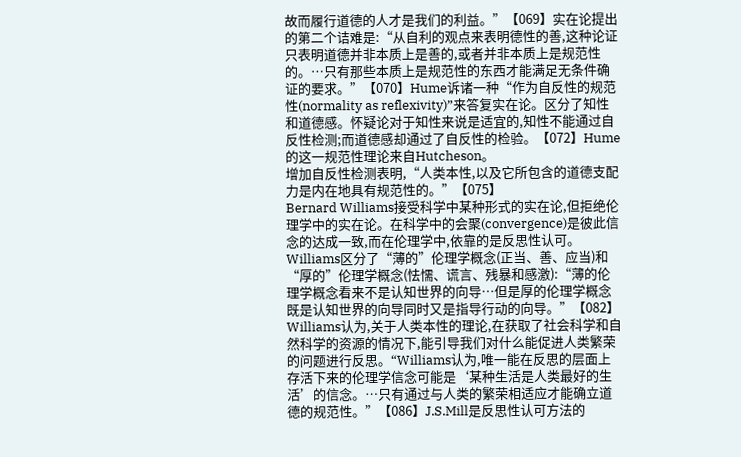故而履行道德的人才是我们的利益。”【069】实在论提出的第二个诘难是:“从自利的观点来表明德性的善,这种论证只表明道德并非本质上是善的,或者并非本质上是规范性的。…只有那些本质上是规范性的东西才能满足无条件确证的要求。”【070】Hume诉诸一种“作为自反性的规范性(normality as reflexivity)”来答复实在论。区分了知性和道德感。怀疑论对于知性来说是适宜的,知性不能通过自反性检测;而道德感却通过了自反性的检验。【072】Hume的这一规范性理论来自Hutcheson。
增加自反性检测表明,“人类本性,以及它所包含的道德支配力是内在地具有规范性的。”【075】
Bernard Williams接受科学中某种形式的实在论,但拒绝伦理学中的实在论。在科学中的会聚(convergence)是彼此信念的达成一致,而在伦理学中,依靠的是反思性认可。Williams区分了“薄的”伦理学概念(正当、善、应当)和“厚的”伦理学概念(怯懦、谎言、残暴和感激):“薄的伦理学概念看来不是认知世界的向导…但是厚的伦理学概念既是认知世界的向导同时又是指导行动的向导。”【082】Williams认为,关于人类本性的理论,在获取了社会科学和自然科学的资源的情况下,能引导我们对什么能促进人类繁荣的问题进行反思。“Williams认为,唯一能在反思的层面上存活下来的伦理学信念可能是‘某种生活是人类最好的生活’的信念。…只有通过与人类的繁荣相适应才能确立道德的规范性。”【086】J.S.Mill是反思性认可方法的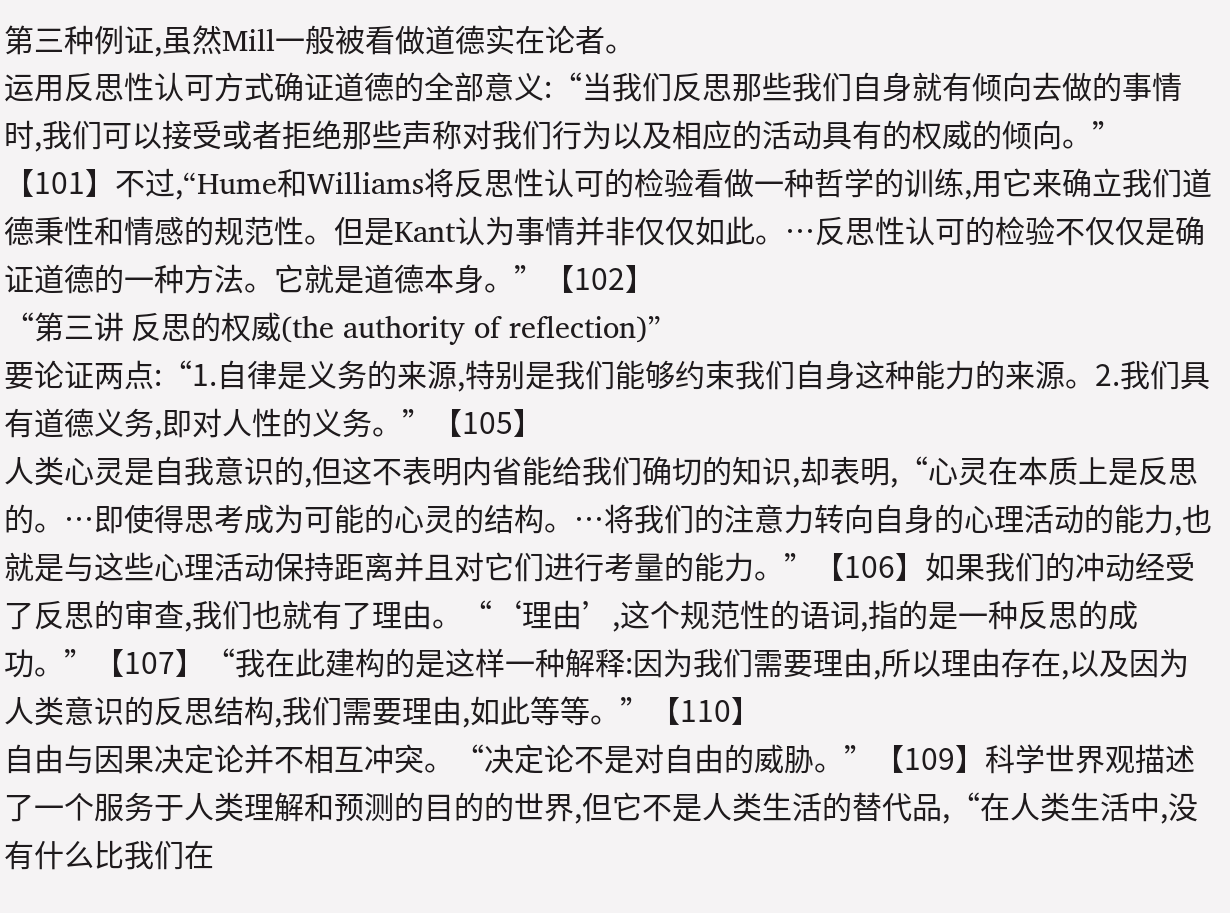第三种例证,虽然Mill一般被看做道德实在论者。
运用反思性认可方式确证道德的全部意义:“当我们反思那些我们自身就有倾向去做的事情时,我们可以接受或者拒绝那些声称对我们行为以及相应的活动具有的权威的倾向。”【101】不过,“Hume和Williams将反思性认可的检验看做一种哲学的训练,用它来确立我们道德秉性和情感的规范性。但是Kant认为事情并非仅仅如此。…反思性认可的检验不仅仅是确证道德的一种方法。它就是道德本身。”【102】
“第三讲 反思的权威(the authority of reflection)”
要论证两点:“1.自律是义务的来源,特别是我们能够约束我们自身这种能力的来源。2.我们具有道德义务,即对人性的义务。”【105】
人类心灵是自我意识的,但这不表明内省能给我们确切的知识,却表明,“心灵在本质上是反思的。…即使得思考成为可能的心灵的结构。…将我们的注意力转向自身的心理活动的能力,也就是与这些心理活动保持距离并且对它们进行考量的能力。”【106】如果我们的冲动经受了反思的审查,我们也就有了理由。“‘理由’,这个规范性的语词,指的是一种反思的成功。”【107】“我在此建构的是这样一种解释:因为我们需要理由,所以理由存在,以及因为人类意识的反思结构,我们需要理由,如此等等。”【110】
自由与因果决定论并不相互冲突。“决定论不是对自由的威胁。”【109】科学世界观描述了一个服务于人类理解和预测的目的的世界,但它不是人类生活的替代品,“在人类生活中,没有什么比我们在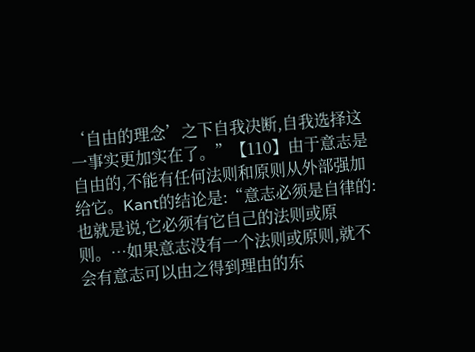‘自由的理念’之下自我决断,自我选择这一事实更加实在了。”【110】由于意志是自由的,不能有任何法则和原则从外部强加给它。Kant的结论是:“意志必须是自律的:也就是说,它必须有它自己的法则或原则。…如果意志没有一个法则或原则,就不会有意志可以由之得到理由的东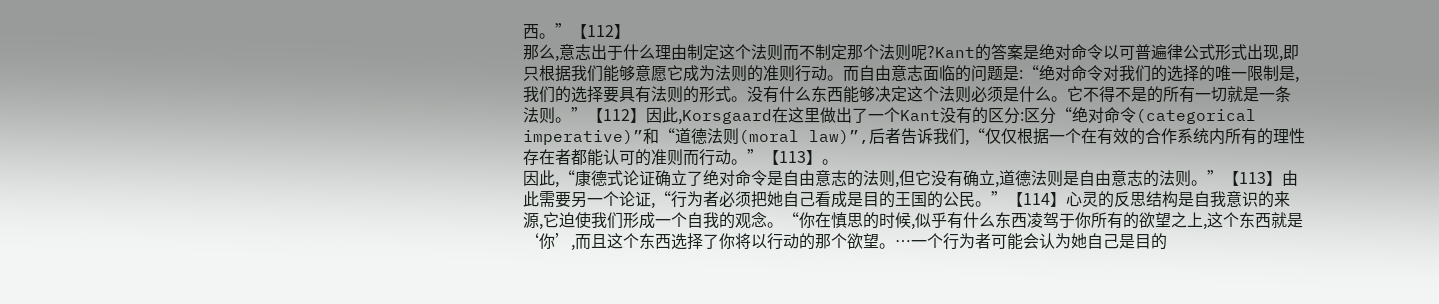西。”【112】
那么,意志出于什么理由制定这个法则而不制定那个法则呢?Kant的答案是绝对命令以可普遍律公式形式出现,即只根据我们能够意愿它成为法则的准则行动。而自由意志面临的问题是:“绝对命令对我们的选择的唯一限制是,我们的选择要具有法则的形式。没有什么东西能够决定这个法则必须是什么。它不得不是的所有一切就是一条法则。”【112】因此,Korsgaard在这里做出了一个Kant没有的区分:区分“绝对命令(categorical imperative)”和“道德法则(moral law)”,后者告诉我们,“仅仅根据一个在有效的合作系统内所有的理性存在者都能认可的准则而行动。”【113】。
因此,“康德式论证确立了绝对命令是自由意志的法则,但它没有确立,道德法则是自由意志的法则。”【113】由此需要另一个论证,“行为者必须把她自己看成是目的王国的公民。”【114】心灵的反思结构是自我意识的来源,它迫使我们形成一个自我的观念。“你在慎思的时候,似乎有什么东西凌驾于你所有的欲望之上,这个东西就是‘你’,而且这个东西选择了你将以行动的那个欲望。…一个行为者可能会认为她自己是目的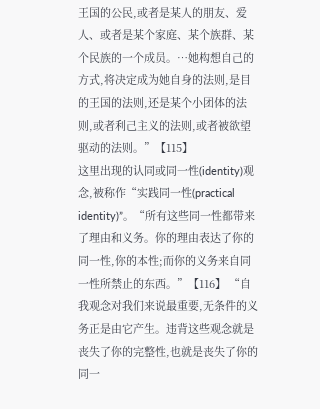王国的公民,或者是某人的朋友、爱人、或者是某个家庭、某个族群、某个民族的一个成员。…她构想自己的方式,将决定成为她自身的法则,是目的王国的法则,还是某个小团体的法则,或者利己主义的法则,或者被欲望驱动的法则。”【115】
这里出现的认同或同一性(identity)观念,被称作“实践同一性(practical identity)”。“所有这些同一性都带来了理由和义务。你的理由表达了你的同一性,你的本性;而你的义务来自同一性所禁止的东西。”【116】 “自我观念对我们来说最重要,无条件的义务正是由它产生。违背这些观念就是丧失了你的完整性,也就是丧失了你的同一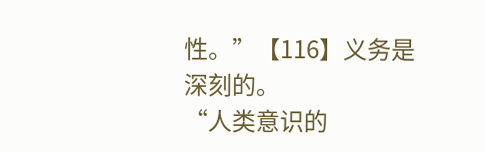性。”【116】义务是深刻的。
“人类意识的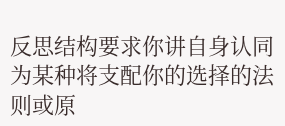反思结构要求你讲自身认同为某种将支配你的选择的法则或原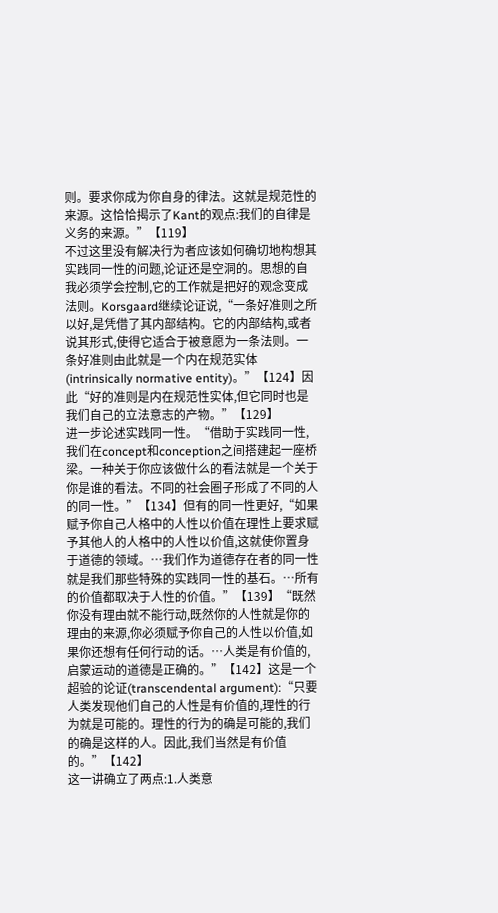则。要求你成为你自身的律法。这就是规范性的来源。这恰恰揭示了Kant的观点:我们的自律是义务的来源。”【119】
不过这里没有解决行为者应该如何确切地构想其实践同一性的问题,论证还是空洞的。思想的自我必须学会控制,它的工作就是把好的观念变成法则。Korsgaard继续论证说,“一条好准则之所以好,是凭借了其内部结构。它的内部结构,或者说其形式,使得它适合于被意愿为一条法则。一条好准则由此就是一个内在规范实体(intrinsically normative entity)。”【124】因此“好的准则是内在规范性实体,但它同时也是我们自己的立法意志的产物。”【129】
进一步论述实践同一性。“借助于实践同一性,我们在concept和conception之间搭建起一座桥梁。一种关于你应该做什么的看法就是一个关于你是谁的看法。不同的社会圈子形成了不同的人的同一性。”【134】但有的同一性更好,“如果赋予你自己人格中的人性以价值在理性上要求赋予其他人的人格中的人性以价值,这就使你置身于道德的领域。…我们作为道德存在者的同一性就是我们那些特殊的实践同一性的基石。…所有的价值都取决于人性的价值。”【139】“既然你没有理由就不能行动,既然你的人性就是你的理由的来源,你必须赋予你自己的人性以价值,如果你还想有任何行动的话。…人类是有价值的,启蒙运动的道德是正确的。”【142】这是一个超验的论证(transcendental argument):“只要人类发现他们自己的人性是有价值的,理性的行为就是可能的。理性的行为的确是可能的,我们的确是这样的人。因此,我们当然是有价值的。”【142】
这一讲确立了两点:1.人类意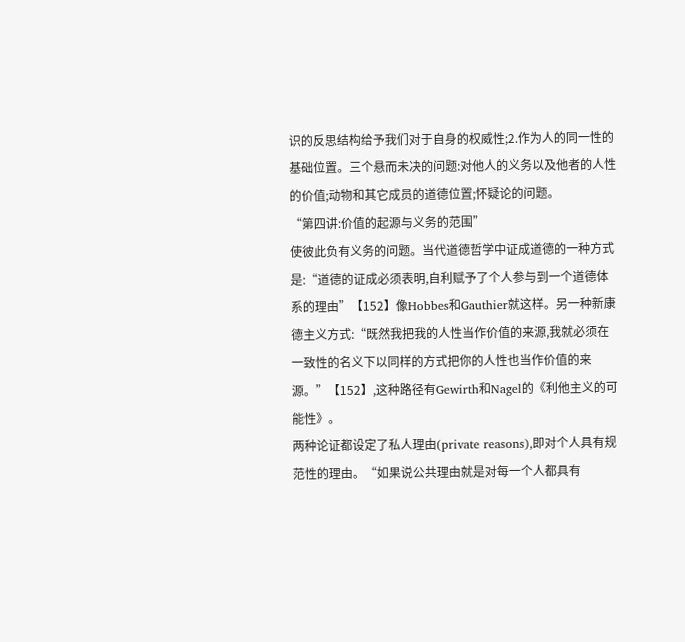识的反思结构给予我们对于自身的权威性;2.作为人的同一性的基础位置。三个悬而未决的问题:对他人的义务以及他者的人性的价值;动物和其它成员的道德位置;怀疑论的问题。
“第四讲:价值的起源与义务的范围”
使彼此负有义务的问题。当代道德哲学中证成道德的一种方式是:“道德的证成必须表明,自利赋予了个人参与到一个道德体系的理由”【152】像Hobbes和Gauthier就这样。另一种新康德主义方式:“既然我把我的人性当作价值的来源,我就必须在一致性的名义下以同样的方式把你的人性也当作价值的来源。”【152】,这种路径有Gewirth和Nagel的《利他主义的可能性》。
两种论证都设定了私人理由(private reasons),即对个人具有规范性的理由。“如果说公共理由就是对每一个人都具有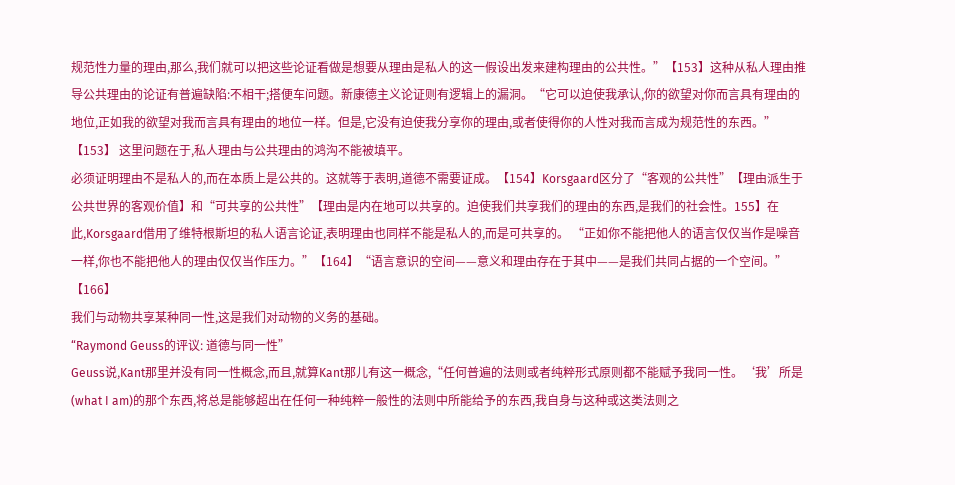规范性力量的理由,那么,我们就可以把这些论证看做是想要从理由是私人的这一假设出发来建构理由的公共性。”【153】这种从私人理由推导公共理由的论证有普遍缺陷:不相干;搭便车问题。新康德主义论证则有逻辑上的漏洞。“它可以迫使我承认,你的欲望对你而言具有理由的地位,正如我的欲望对我而言具有理由的地位一样。但是,它没有迫使我分享你的理由,或者使得你的人性对我而言成为规范性的东西。”【153】 这里问题在于,私人理由与公共理由的鸿沟不能被填平。
必须证明理由不是私人的,而在本质上是公共的。这就等于表明,道德不需要证成。【154】Korsgaard区分了“客观的公共性”【理由派生于公共世界的客观价值】和“可共享的公共性”【理由是内在地可以共享的。迫使我们共享我们的理由的东西,是我们的社会性。155】在此,Korsgaard借用了维特根斯坦的私人语言论证,表明理由也同样不能是私人的,而是可共享的。 “正如你不能把他人的语言仅仅当作是噪音一样,你也不能把他人的理由仅仅当作压力。”【164】“语言意识的空间——意义和理由存在于其中——是我们共同占据的一个空间。”【166】
我们与动物共享某种同一性,这是我们对动物的义务的基础。
“Raymond Geuss的评议: 道德与同一性”
Geuss说,Kant那里并没有同一性概念,而且,就算Kant那儿有这一概念,“任何普遍的法则或者纯粹形式原则都不能赋予我同一性。‘我’所是(what I am)的那个东西,将总是能够超出在任何一种纯粹一般性的法则中所能给予的东西,我自身与这种或这类法则之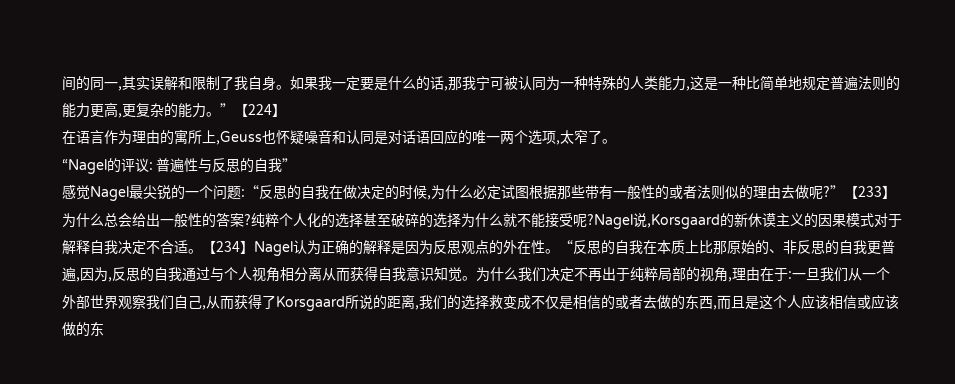间的同一,其实误解和限制了我自身。如果我一定要是什么的话,那我宁可被认同为一种特殊的人类能力,这是一种比简单地规定普遍法则的能力更高,更复杂的能力。”【224】
在语言作为理由的寓所上,Geuss也怀疑噪音和认同是对话语回应的唯一两个选项,太窄了。
“Nagel的评议: 普遍性与反思的自我”
感觉Nagel最尖锐的一个问题:“反思的自我在做决定的时候,为什么必定试图根据那些带有一般性的或者法则似的理由去做呢?”【233】为什么总会给出一般性的答案?纯粹个人化的选择甚至破碎的选择为什么就不能接受呢?Nagel说,Korsgaard的新休谟主义的因果模式对于解释自我决定不合适。【234】Nagel认为正确的解释是因为反思观点的外在性。“反思的自我在本质上比那原始的、非反思的自我更普遍,因为,反思的自我通过与个人视角相分离从而获得自我意识知觉。为什么我们决定不再出于纯粹局部的视角,理由在于:一旦我们从一个外部世界观察我们自己,从而获得了Korsgaard所说的距离,我们的选择救变成不仅是相信的或者去做的东西,而且是这个人应该相信或应该做的东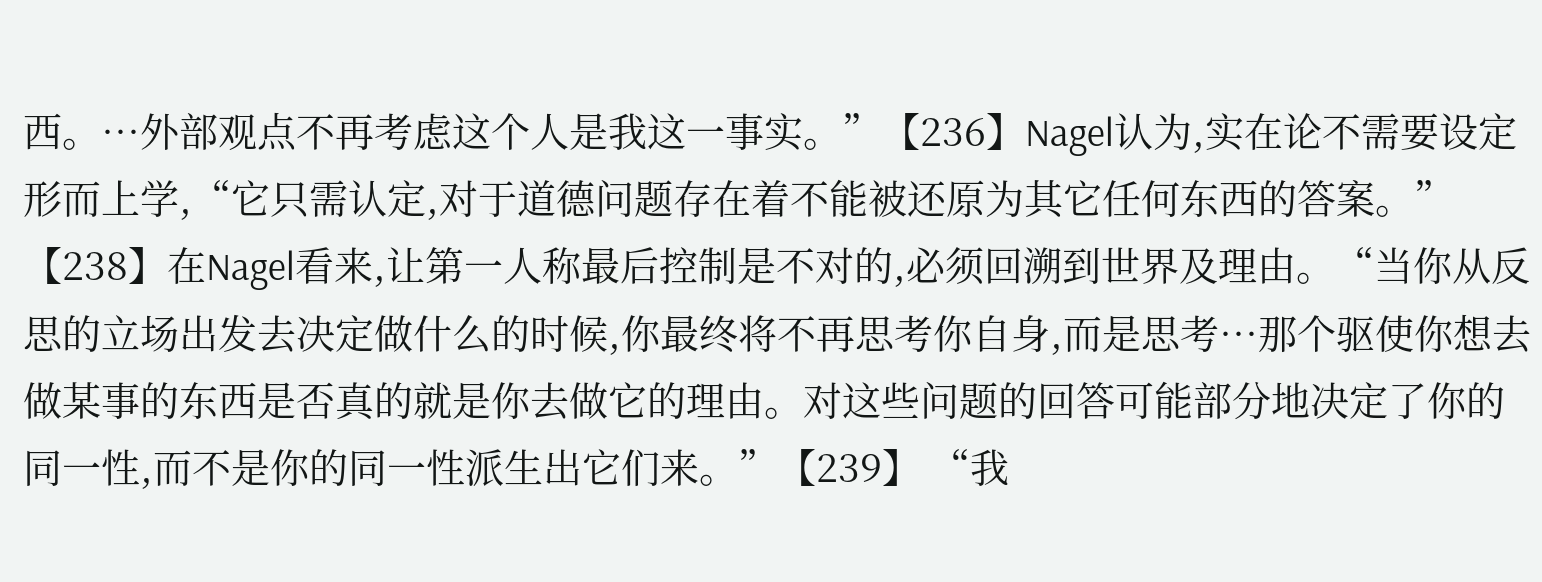西。…外部观点不再考虑这个人是我这一事实。”【236】Nagel认为,实在论不需要设定形而上学,“它只需认定,对于道德问题存在着不能被还原为其它任何东西的答案。”【238】在Nagel看来,让第一人称最后控制是不对的,必须回溯到世界及理由。“当你从反思的立场出发去决定做什么的时候,你最终将不再思考你自身,而是思考…那个驱使你想去做某事的东西是否真的就是你去做它的理由。对这些问题的回答可能部分地决定了你的同一性,而不是你的同一性派生出它们来。”【239】 “我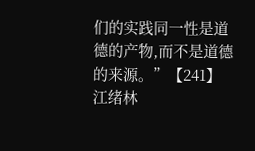们的实践同一性是道德的产物,而不是道德的来源。”【241】
江绪林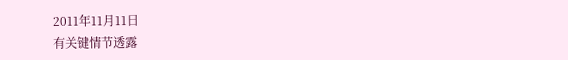2011年11月11日
有关键情节透露